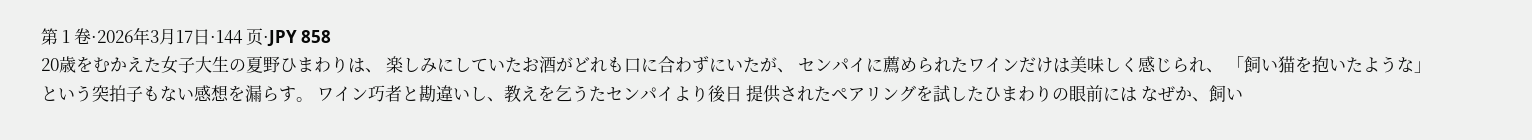第 1 卷·2026年3月17日·144 页·JPY 858
20歳をむかえた女子大生の夏野ひまわりは、 楽しみにしていたお酒がどれも口に合わずにいたが、 センパイに薦められたワインだけは美味しく感じられ、 「飼い猫を抱いたような」という突拍子もない感想を漏らす。 ワイン巧者と勘違いし、教えを乞うたセンパイより後日 提供されたペアリングを試したひまわりの眼前には なぜか、飼い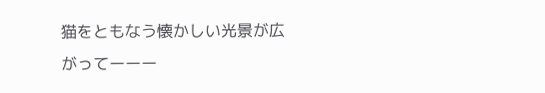猫をともなう懐かしい光景が広がってーーー